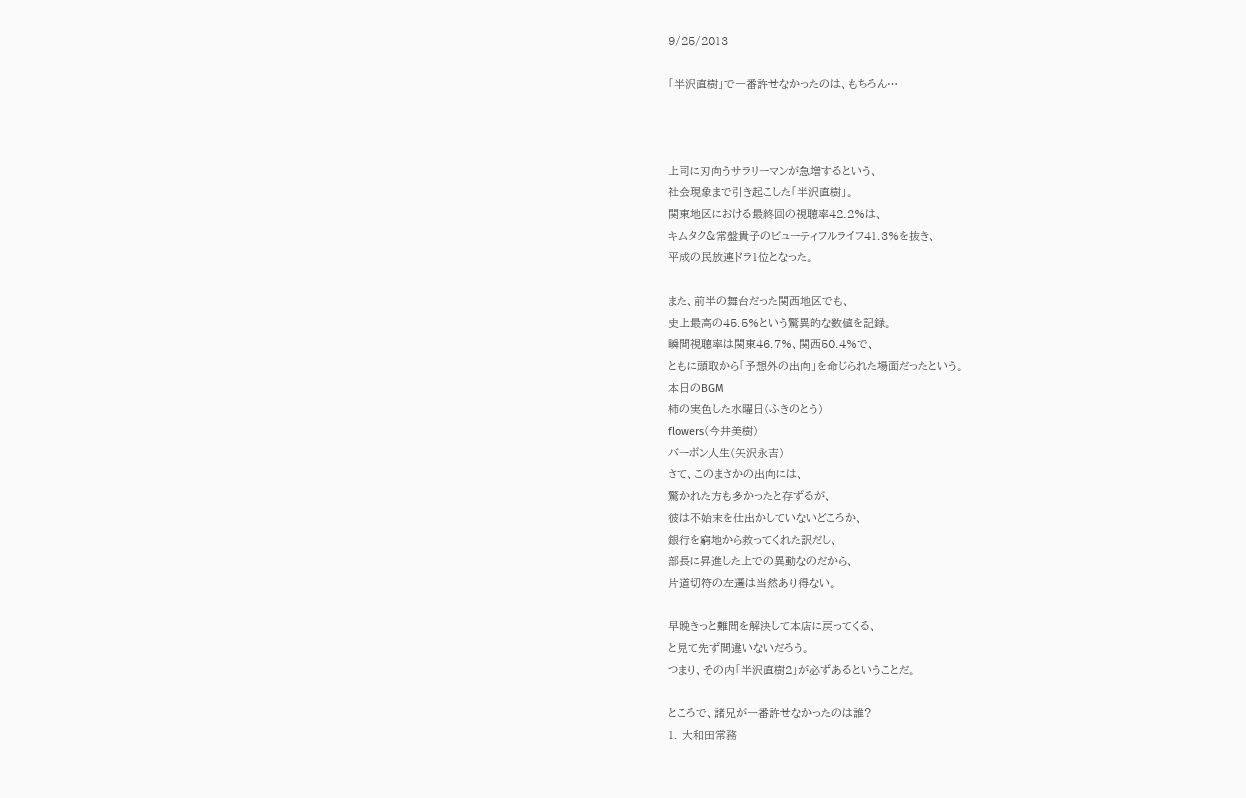9/25/2013

「半沢直樹」で一番許せなかったのは、もちろん…



上司に刃向うサラリーマンが急増するという、
社会現象まで引き起こした「半沢直樹」。
関東地区における最終回の視聴率42.2%は、
キムタク&常盤貴子のビューティフルライフ41.3%を抜き、
平成の民放連ドラ1位となった。

また、前半の舞台だった関西地区でも、
史上最高の45.5%という驚異的な数値を記録。
瞬間視聴率は関東46.7%、関西50.4%で、
ともに頭取から「予想外の出向」を命じられた場面だったという。
本日のBGM
柿の実色した水曜日(ふきのとう)
flowers(今井美樹)
バーボン人生(矢沢永吉)
さて、このまさかの出向には、
驚かれた方も多かったと存ずるが、
彼は不始末を仕出かしていないどころか、
銀行を窮地から救ってくれた訳だし、
部長に昇進した上での異動なのだから、
片道切符の左遷は当然あり得ない。

早晩きっと難問を解決して本店に戻ってくる、
と見て先ず間違いないだろう。
つまり、その内「半沢直樹2」が必ずあるということだ。

ところで、諸兄が一番許せなかったのは誰?
1. 大和田常務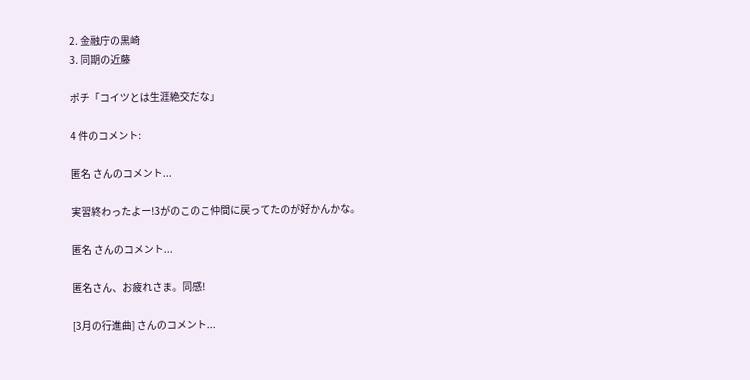2. 金融庁の黒崎
3. 同期の近藤

ポチ「コイツとは生涯絶交だな」

4 件のコメント:

匿名 さんのコメント...

実習終わったよー!3がのこのこ仲間に戻ってたのが好かんかな。

匿名 さんのコメント...

匿名さん、お疲れさま。同感!

[3月の行進曲] さんのコメント...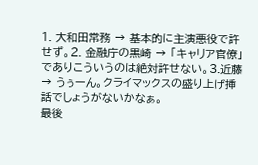1. 大和田常務 → 基本的に主演悪役で許せず。2. 金融庁の黒崎 → 「キャリア官僚」でありこういうのは絶対許せない。3.近藤 → うぅーん。クライマックスの盛り上げ挿話でしょうがないかなぁ。
最後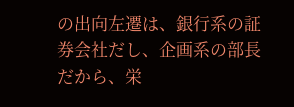の出向左遷は、銀行系の証券会社だし、企画系の部長だから、栄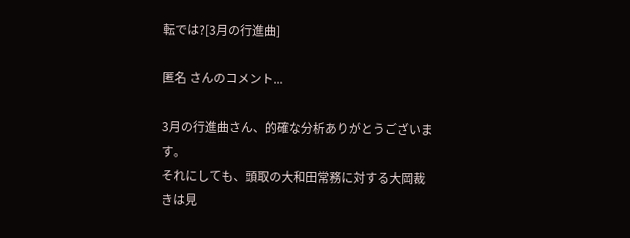転では?[3月の行進曲]

匿名 さんのコメント...

3月の行進曲さん、的確な分析ありがとうございます。
それにしても、頭取の大和田常務に対する大岡裁きは見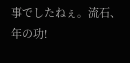事でしたねぇ。流石、年の功!